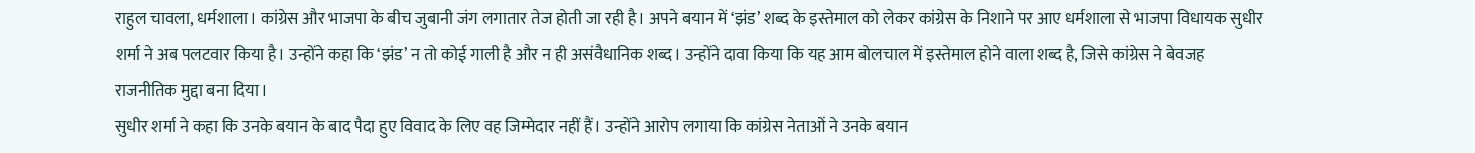राहुल चावला, धर्मशाला। कांग्रेस और भाजपा के बीच जुबानी जंग लगातार तेज होती जा रही है। अपने बयान में ‘झंड’ शब्द के इस्तेमाल को लेकर कांग्रेस के निशाने पर आए धर्मशाला से भाजपा विधायक सुधीर शर्मा ने अब पलटवार किया है। उन्होंने कहा कि ‘झंड’ न तो कोई गाली है और न ही असंवैधानिक शब्द। उन्होंने दावा किया कि यह आम बोलचाल में इस्तेमाल होने वाला शब्द है, जिसे कांग्रेस ने बेवजह राजनीतिक मुद्दा बना दिया।
सुधीर शर्मा ने कहा कि उनके बयान के बाद पैदा हुए विवाद के लिए वह जिम्मेदार नहीं हैं। उन्होंने आरोप लगाया कि कांग्रेस नेताओं ने उनके बयान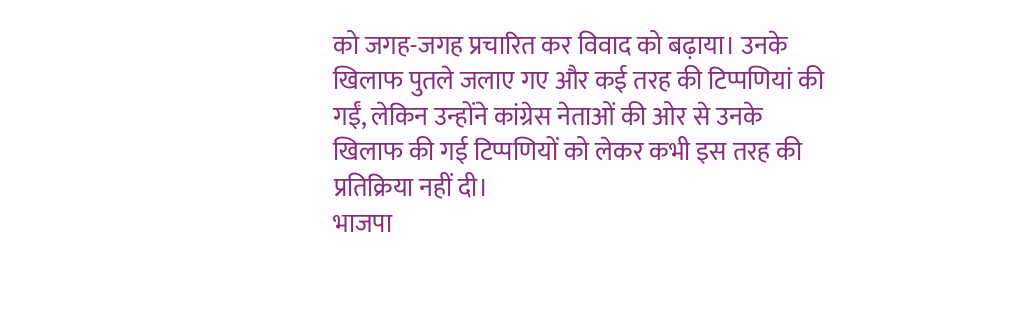को जगह-जगह प्रचारित कर विवाद को बढ़ाया। उनके खिलाफ पुतले जलाए गए और कई तरह की टिप्पणियां की गईं, लेकिन उन्होंने कांग्रेस नेताओं की ओर से उनके खिलाफ की गई टिप्पणियों को लेकर कभी इस तरह की प्रतिक्रिया नहीं दी।
भाजपा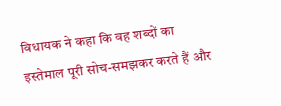विधायक ने कहा कि वह शब्दों का इस्तेमाल पूरी सोच-समझकर करते हैं और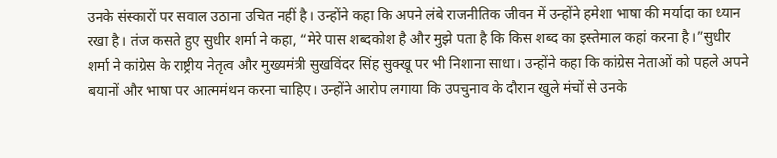उनके संस्कारों पर सवाल उठाना उचित नहीं है। उन्होंने कहा कि अपने लंबे राजनीतिक जीवन में उन्होंने हमेशा भाषा की मर्यादा का ध्यान रखा है। तंज कसते हुए सुधीर शर्मा ने कहा, “मेरे पास शब्दकोश है और मुझे पता है कि किस शब्द का इस्तेमाल कहां करना है।”सुधीर शर्मा ने कांग्रेस के राष्ट्रीय नेतृत्व और मुख्यमंत्री सुखविंदर सिंह सुक्खू पर भी निशाना साधा। उन्होंने कहा कि कांग्रेस नेताओं को पहले अपने बयानों और भाषा पर आत्ममंथन करना चाहिए। उन्होंने आरोप लगाया कि उपचुनाव के दौरान खुले मंचों से उनके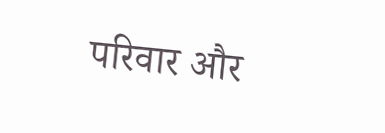परिवार और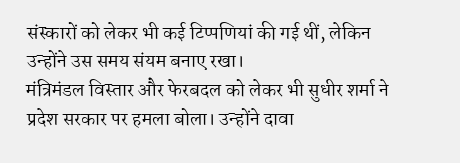संस्कारों को लेकर भी कई टिप्पणियां की गई थीं, लेकिन उन्होंने उस समय संयम बनाए रखा।
मंत्रिमंडल विस्तार और फेरबदल को लेकर भी सुधीर शर्मा ने प्रदेश सरकार पर हमला बोला। उन्होंने दावा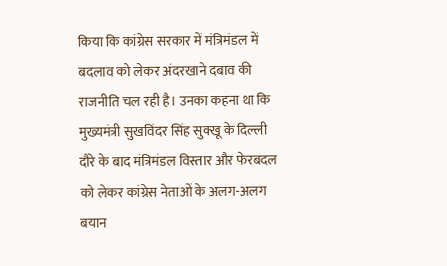किया कि कांग्रेस सरकार में मंत्रिमंडल में बदलाव को लेकर अंदरखाने दबाव की राजनीति चल रही है। उनका कहना था कि मुख्यमंत्री सुखविंदर सिंह सुक्खू के दिल्ली दौरे के बाद मंत्रिमंडल विस्तार और फेरबदल को लेकर कांग्रेस नेताओं के अलग-अलग बयान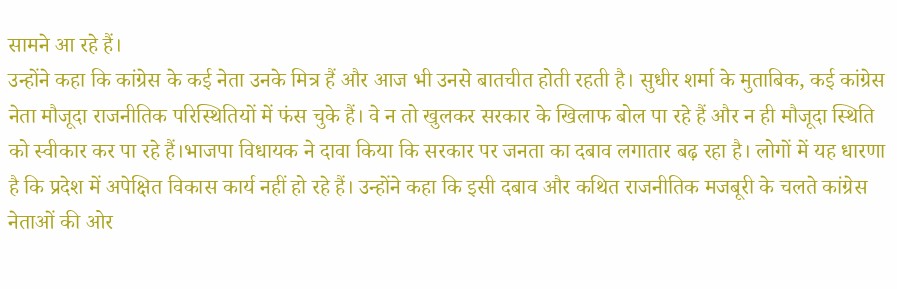सामने आ रहे हैं।
उन्होंने कहा कि कांग्रेस के कई नेता उनके मित्र हैं और आज भी उनसे बातचीत होती रहती है। सुधीर शर्मा के मुताबिक, कई कांग्रेस नेता मौजूदा राजनीतिक परिस्थितियों में फंस चुके हैं। वे न तो खुलकर सरकार के खिलाफ बोल पा रहे हैं और न ही मौजूदा स्थिति को स्वीकार कर पा रहे हैं।भाजपा विधायक ने दावा किया कि सरकार पर जनता का दबाव लगातार बढ़ रहा है। लोगों में यह धारणा है कि प्रदेश में अपेक्षित विकास कार्य नहीं हो रहे हैं। उन्होंने कहा कि इसी दबाव और कथित राजनीतिक मजबूरी के चलते कांग्रेस नेताओं की ओर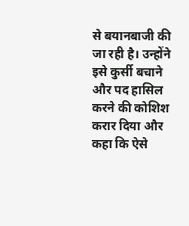से बयानबाजी की जा रही है। उन्होंने इसे कुर्सी बचाने और पद हासिल करने की कोशिश करार दिया और कहा कि ऐसे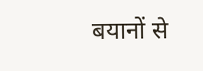बयानों से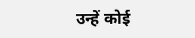उन्हें कोई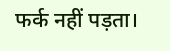फर्क नहीं पड़ता।